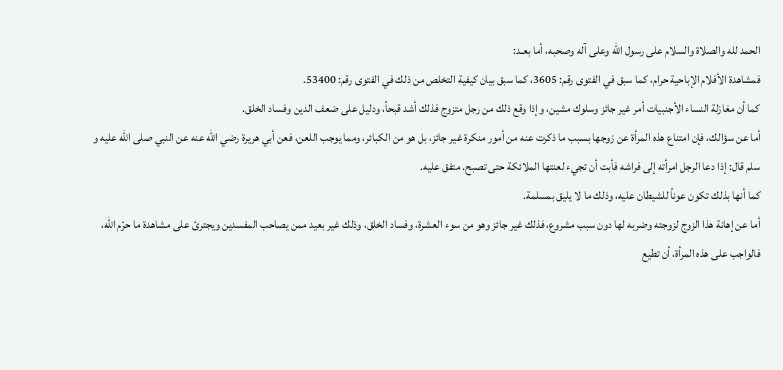الحمد لله والصلاة والسلام على رسول الله وعلى آله وصحبه، أما بعـد:
فمشاهدة الأفلام الإباحية حرام، كما سبق في الفتوى رقم: 3605، كما سبق بيان كيفية التخلص من ذلك في الفتوى رقم: 53400.
كما أن مغازلة النساء الأجنبيات أمر غير جائز وسلوك مشين، وإذا وقع ذلك من رجل متزوج فذلك أشد قبحاً، ودليل على ضعف الدين وفساد الخلق.
أما عن سؤالك، فإن امتناع هذه المرأة عن زوجها بسبب ما ذكرت عنه من أمور منكرة غير جائز، بل هو من الكبائر، ومما يوجب اللعن، فعن أبي هريرة رضي الله عنه عن النبي صلى الله عليه و سلم قال: إذا دعا الرجل امرأته إلى فراشه فأبت أن تجيء لعنتها الملائكة حتى تصبح. متفق عليه.
كما أنها بذلك تكون عوناً للشيطان عليه، وذلك ما لا يليق بمسلمة.
أما عن إهانة هذا الزوج لزوجته وضربه لها دون سبب مشروع، فذلك غير جائز وهو من سوء العشرة، وفساد الخلق، وذلك غير بعيد ممن يصاحب المفسدين ويجترئ على مشاهدة ما حرّم الله، فالواجب على هذه المرأة، أن تطيع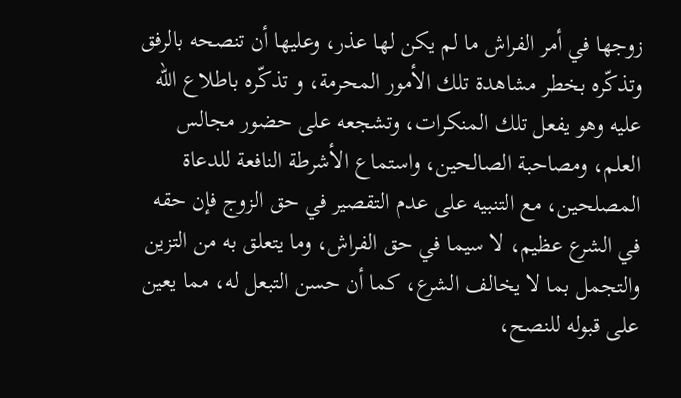زوجها في أمر الفراش ما لم يكن لها عذر، وعليها أن تنصحه بالرفق وتذكّره بخطر مشاهدة تلك الأمور المحرمة، و تذكّره باطلاع الله عليه وهو يفعل تلك المنكرات، وتشجعه على حضور مجالس العلم، ومصاحبة الصالحين، واستماع الأشرطة النافعة للدعاة المصلحين، مع التنبيه على عدم التقصير في حق الزوج فإن حقه في الشرع عظيم، لا سيما في حق الفراش، وما يتعلق به من التزين والتجمل بما لا يخالف الشرع، كما أن حسن التبعل له، مما يعين على قبوله للنصح،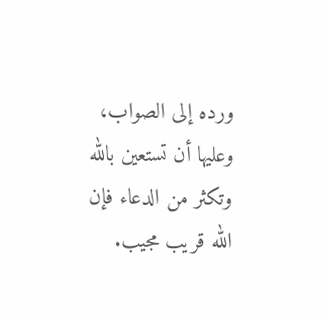ورده إلى الصواب، وعليها أن تستعين بالله وتكثر من الدعاء فإن الله قريب مجيب.